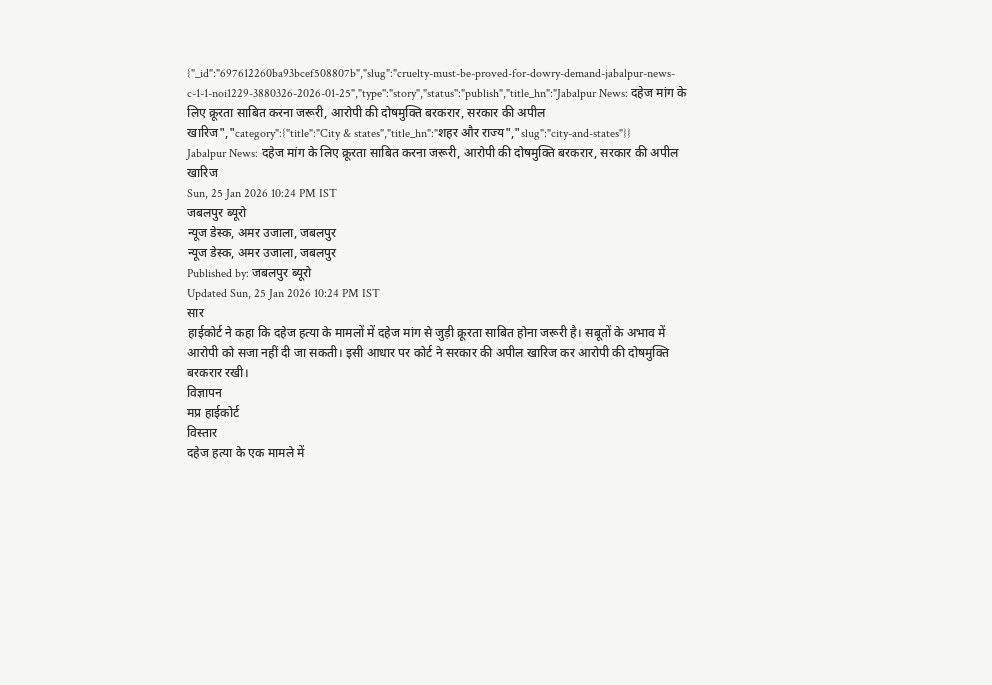{"_id":"697612260ba93bcef508807b","slug":"cruelty-must-be-proved-for-dowry-demand-jabalpur-news-c-1-1-noi1229-3880326-2026-01-25","type":"story","status":"publish","title_hn":"Jabalpur News: दहेज मांग के लिए क्रूरता साबित करना जरूरी, आरोपी की दोषमुक्ति बरकरार, सरकार की अपील खारिज","category":{"title":"City & states","title_hn":"शहर और राज्य","slug":"city-and-states"}}
Jabalpur News: दहेज मांग के लिए क्रूरता साबित करना जरूरी, आरोपी की दोषमुक्ति बरकरार, सरकार की अपील खारिज
Sun, 25 Jan 2026 10:24 PM IST
जबलपुर ब्यूरो
न्यूज डेस्क, अमर उजाला, जबलपुर
न्यूज डेस्क, अमर उजाला, जबलपुर
Published by: जबलपुर ब्यूरो
Updated Sun, 25 Jan 2026 10:24 PM IST
सार
हाईकोर्ट ने कहा कि दहेज हत्या के मामलों में दहेज मांग से जुड़ी क्रूरता साबित होना जरूरी है। सबूतों के अभाव में आरोपी को सजा नहीं दी जा सकती। इसी आधार पर कोर्ट ने सरकार की अपील खारिज कर आरोपी की दोषमुक्ति बरकरार रखी।
विज्ञापन
मप्र हाईकोर्ट
विस्तार
दहेज हत्या के एक मामले में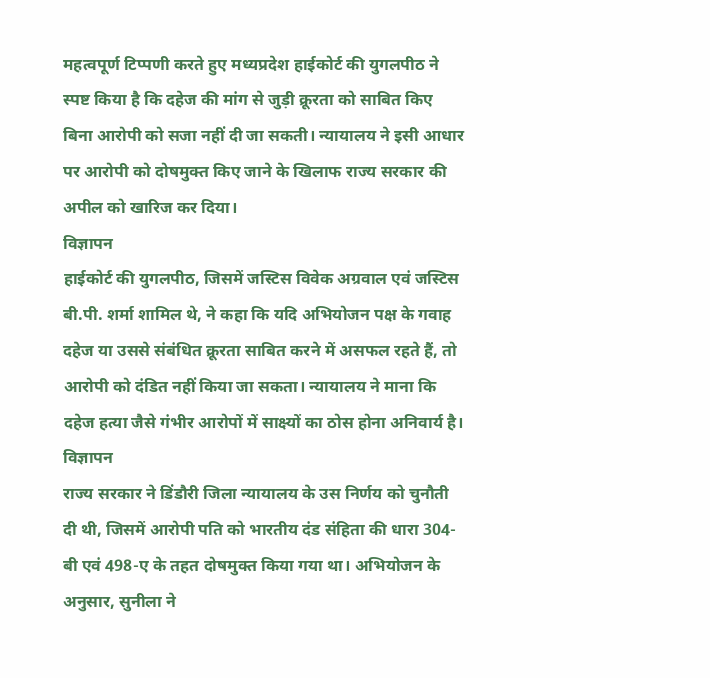महत्वपूर्ण टिप्पणी करते हुए मध्यप्रदेश हाईकोर्ट की युगलपीठ ने स्पष्ट किया है कि दहेज की मांग से जुड़ी क्रूरता को साबित किए बिना आरोपी को सजा नहीं दी जा सकती। न्यायालय ने इसी आधार पर आरोपी को दोषमुक्त किए जाने के खिलाफ राज्य सरकार की अपील को खारिज कर दिया।
विज्ञापन
हाईकोर्ट की युगलपीठ, जिसमें जस्टिस विवेक अग्रवाल एवं जस्टिस बी.पी. शर्मा शामिल थे, ने कहा कि यदि अभियोजन पक्ष के गवाह दहेज या उससे संबंधित क्रूरता साबित करने में असफल रहते हैं, तो आरोपी को दंडित नहीं किया जा सकता। न्यायालय ने माना कि दहेज हत्या जैसे गंभीर आरोपों में साक्ष्यों का ठोस होना अनिवार्य है।
विज्ञापन
राज्य सरकार ने डिंडौरी जिला न्यायालय के उस निर्णय को चुनौती दी थी, जिसमें आरोपी पति को भारतीय दंड संहिता की धारा 304-बी एवं 498-ए के तहत दोषमुक्त किया गया था। अभियोजन के अनुसार, सुनीला ने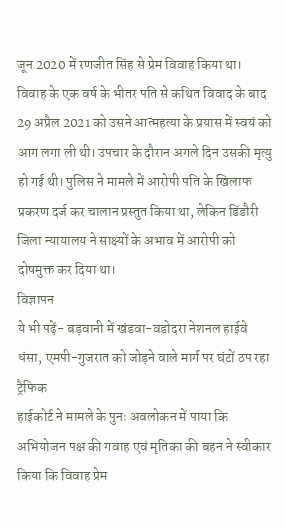जून 2020 में रणजीत सिंह से प्रेम विवाह किया था। विवाह के एक वर्ष के भीतर पति से कथित विवाद के बाद 29 अप्रैल 2021 को उसने आत्महत्या के प्रयास में स्वयं को आग लगा ली थी। उपचार के दौरान अगले दिन उसकी मृत्यु हो गई थी। पुलिस ने मामले में आरोपी पति के खिलाफ प्रकरण दर्ज कर चालान प्रस्तुत किया था, लेकिन डिंडौरी जिला न्यायालय ने साक्ष्यों के अभाव में आरोपी को दोषमुक्त कर दिया था।
विज्ञापन
ये भी पढ़ें- बड़वानी में खंडवा-वडोदरा नेशनल हाईवे धंसा, एमपी-गुजरात को जोड़ने वाले मार्ग पर घंटों ठप रहा ट्रैफिक
हाईकोर्ट ने मामले के पुनः अवलोकन में पाया कि अभियोजन पक्ष की गवाह एवं मृतिका की बहन ने स्वीकार किया कि विवाह प्रेम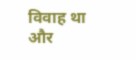विवाह था और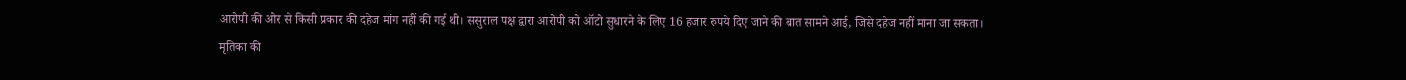आरोपी की ओर से किसी प्रकार की दहेज मांग नहीं की गई थी। ससुराल पक्ष द्वारा आरोपी को ऑटो सुधारने के लिए 16 हजार रुपये दिए जाने की बात सामने आई, जिसे दहेज नहीं माना जा सकता।
मृतिका की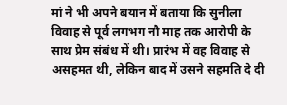मां ने भी अपने बयान में बताया कि सुनीला विवाह से पूर्व लगभग नौ माह तक आरोपी के साथ प्रेम संबंध में थी। प्रारंभ में वह विवाह से असहमत थी, लेकिन बाद में उसने सहमति दे दी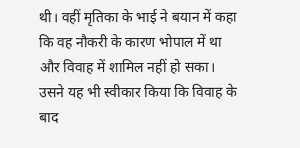थी। वहीं मृतिका के भाई ने बयान में कहा कि वह नौकरी के कारण भोपाल में था और विवाह में शामिल नहीं हो सका। उसने यह भी स्वीकार किया कि विवाह के बाद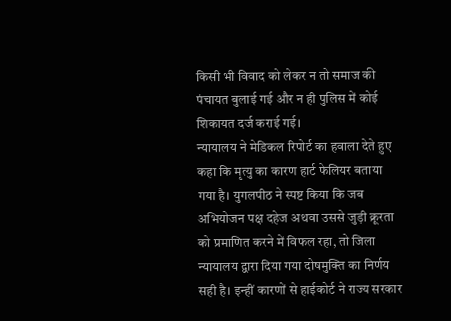किसी भी विवाद को लेकर न तो समाज की पंचायत बुलाई गई और न ही पुलिस में कोई शिकायत दर्ज कराई गई।
न्यायालय ने मेडिकल रिपोर्ट का हवाला देते हुए कहा कि मृत्यु का कारण हार्ट फेलियर बताया गया है। युगलपीठ ने स्पष्ट किया कि जब अभियोजन पक्ष दहेज अथवा उससे जुड़ी क्रूरता को प्रमाणित करने में विफल रहा, तो जिला न्यायालय द्वारा दिया गया दोषमुक्ति का निर्णय सही है। इन्हीं कारणों से हाईकोर्ट ने राज्य सरकार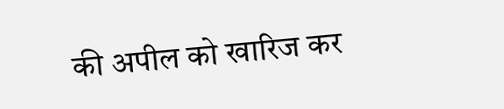की अपील को खारिज कर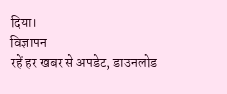दिया।
विज्ञापन
रहें हर खबर से अपडेट, डाउनलोड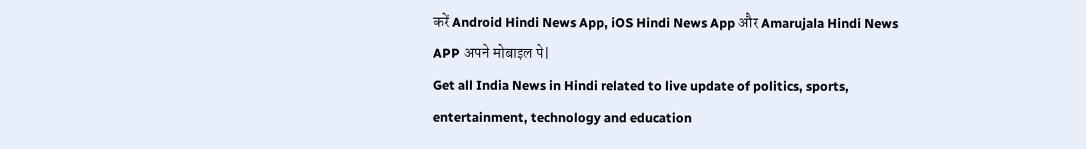करें Android Hindi News App, iOS Hindi News App और Amarujala Hindi News APP अपने मोबाइल पे|
Get all India News in Hindi related to live update of politics, sports, entertainment, technology and education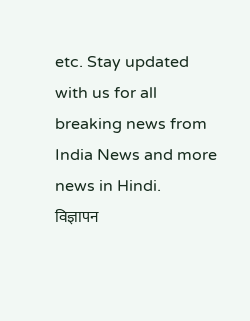etc. Stay updated with us for all breaking news from India News and more news in Hindi.
विज्ञापन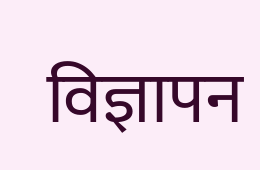विज्ञापन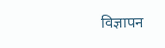विज्ञापन